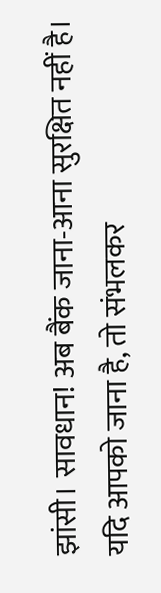झांसी। सावधान! अब बैंक जाना-आना सुरक्षित नहीं है। यदि आपको जाना है, तो संभलकर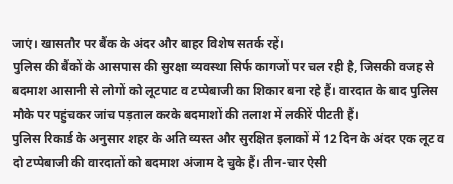जाएं। खासतौर पर बैंक के अंदर और बाहर विशेष सतर्क रहें।
पुलिस की बैंकों के आसपास की सुरक्षा व्यवस्था सिर्फ कागजों पर चल रही है, जिसकी वजह से बदमाश आसानी से लोगों को लूटपाट व टप्पेबाजी का शिकार बना रहे हैं। वारदात के बाद पुलिस मौके पर पहुंचकर जांच पड़ताल करके बदमाशों की तलाश में लकीरें पीटती हैं।
पुलिस रिकार्ड के अनुसार शहर के अति व्यस्त और सुरक्षित इलाकों में 12 दिन के अंदर एक लूट व दो टप्पेबाजी की वारदातों को बदमाश अंजाम दे चुके हैं। तीन-चार ऐसी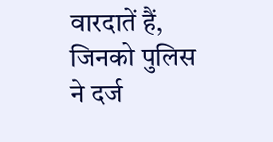वारदातें हैं, जिनको पुलिस ने दर्ज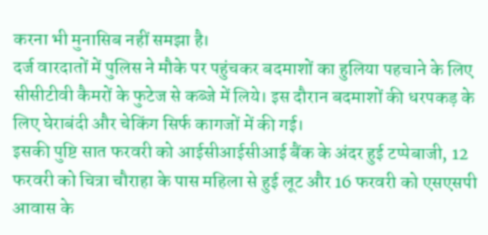करना भी मुनासिब नहीं समझा है।
दर्ज वारदातों में पुलिस ने मौके पर पहुंचकर बदमाशों का हुलिया पहचाने के लिए सीसीटीवी कैमरों के फुटेज से कब्जे में लिये। इस दौरान बदमाशों की धरपकड़ के लिए घेराबंदी और चेकिंग सिर्फ कागजों में की गई।
इसकी पुष्टि सात फरवरी को आईसीआईसीआई बैंक के अंदर हुई टप्पेबाजी, 12 फरवरी को चित्रा चौराहा के पास महिला से हुई लूट और 16 फरवरी को एसएसपी आवास के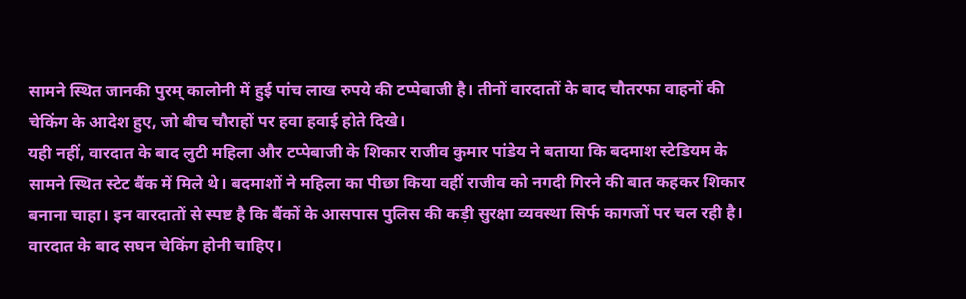सामने स्थित जानकी पुरम् कालोनी में हुई पांच लाख रुपये की टप्पेबाजी है। तीनों वारदातों के बाद चौतरफा वाहनों की चेकिंग के आदेश हुए, जो बीच चौराहों पर हवा हवाई होते दिखे।
यही नहीं, वारदात के बाद लुटी महिला और टप्पेबाजी के शिकार राजीव कुमार पांडेय ने बताया कि बदमाश स्टेडियम के सामने स्थित स्टेट बैंक में मिले थे। बदमाशों ने महिला का पीछा किया वहीं राजीव को नगदी गिरने की बात कहकर शिकार बनाना चाहा। इन वारदातों से स्पष्ट है कि बैंकों के आसपास पुलिस की कड़ी सुरक्षा व्यवस्था सिर्फ कागजों पर चल रही है।
वारदात के बाद सघन चेकिंग होनी चाहिए।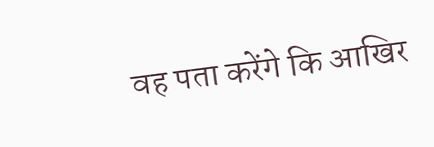वह पता करेंगे कि आखिर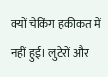क्यों चेकिंग हकीकत में नहीं हुई। लुटेरों और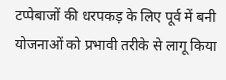टप्पेबाजों की धरपकड़ के लिए पूर्व में बनी योजनाओं को प्रभावी तरीके से लागू किया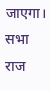जाएगा।
सभा राज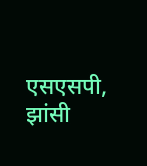एसएसपी, झांसी